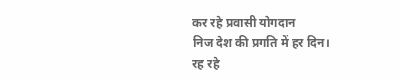कर रहे प्रवासी योगदान
निज देश की प्रगति में हर दिन।
रह रहे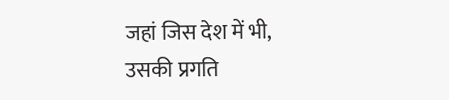जहां जिस देश में भी,
उसकी प्रगति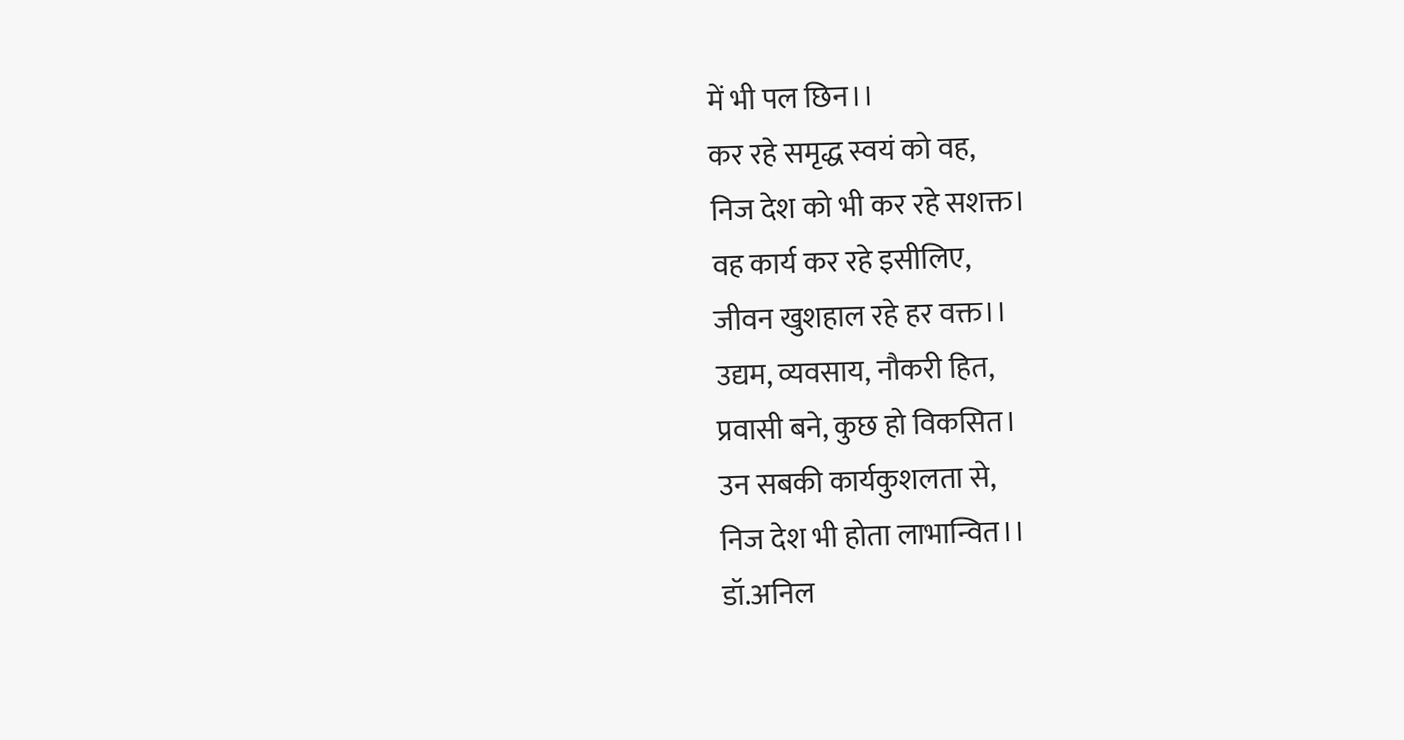में भी पल छिन।।
कर रहे समृद्ध स्वयं को वह,
निज देश को भी कर रहे सशक्त।
वह कार्य कर रहे इसीलिए,
जीवन खुशहाल रहे हर वक्त।।
उद्यम, व्यवसाय, नौकरी हित,
प्रवासी बने, कुछ हो विकसित।
उन सबकी कार्यकुशलता से,
निज देश भी होता लाभान्वित।।
डॉ.अनिल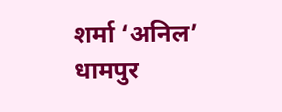शर्मा ‘अनिल’
धामपुर